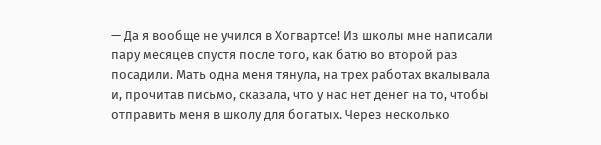— Да я вообще не учился в Хогвартсе! Из школы мне написали пару месяцев спустя после того, как батю во второй раз посадили. Мать одна меня тянула, на трех работах вкалывала и, прочитав письмо, сказала, что у нас нет денег на то, чтобы отправить меня в школу для богатых. Через несколько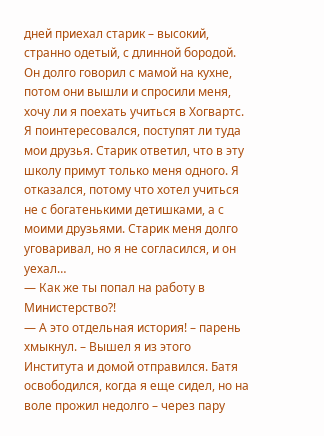дней приехал старик – высокий, странно одетый, с длинной бородой. Он долго говорил с мамой на кухне, потом они вышли и спросили меня, хочу ли я поехать учиться в Хогвартс. Я поинтересовался, поступят ли туда мои друзья. Старик ответил, что в эту школу примут только меня одного. Я отказался, потому что хотел учиться не с богатенькими детишками, а с моими друзьями. Старик меня долго уговаривал, но я не согласился, и он уехал…
— Как же ты попал на работу в Министерство?!
— А это отдельная история! – парень хмыкнул. – Вышел я из этого Института и домой отправился. Батя освободился, когда я еще сидел, но на воле прожил недолго – через пару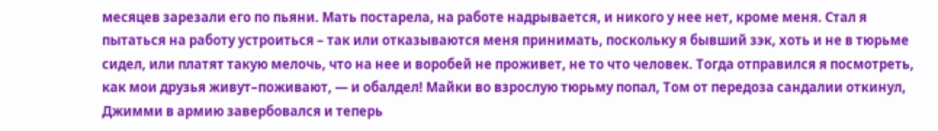месяцев зарезали его по пьяни. Мать постарела, на работе надрывается, и никого у нее нет, кроме меня. Стал я пытаться на работу устроиться – так или отказываются меня принимать, поскольку я бывший зэк, хоть и не в тюрьме сидел, или платят такую мелочь, что на нее и воробей не проживет, не то что человек. Тогда отправился я посмотреть, как мои друзья живут–поживают, — и обалдел! Майки во взрослую тюрьму попал, Том от передоза сандалии откинул, Джимми в армию завербовался и теперь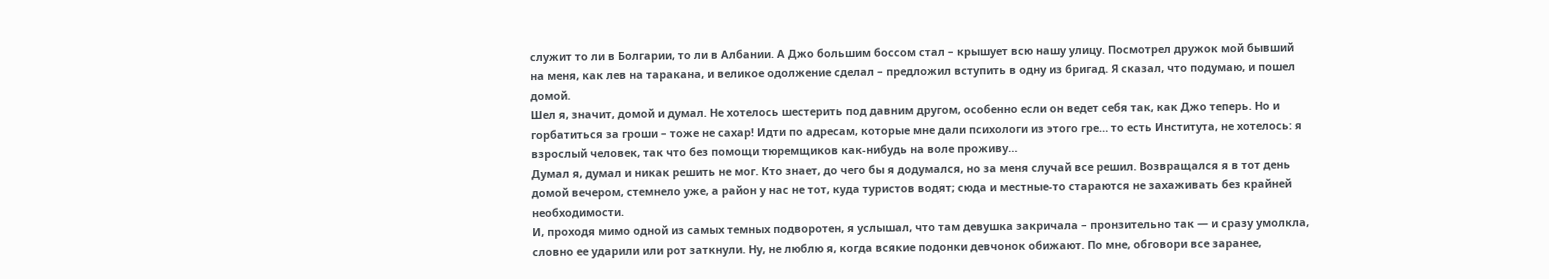служит то ли в Болгарии, то ли в Албании. А Джо большим боссом стал – крышует всю нашу улицу. Посмотрел дружок мой бывший на меня, как лев на таракана, и великое одолжение сделал – предложил вступить в одну из бригад. Я сказал, что подумаю, и пошел домой.
Шел я, значит, домой и думал. Не хотелось шестерить под давним другом, особенно если он ведет себя так, как Джо теперь. Но и горбатиться за гроши – тоже не сахар! Идти по адресам, которые мне дали психологи из этого гре… то есть Института, не хотелось: я взрослый человек, так что без помощи тюремщиков как-нибудь на воле проживу…
Думал я, думал и никак решить не мог. Кто знает, до чего бы я додумался, но за меня случай все решил. Возвращался я в тот день домой вечером, стемнело уже, а район у нас не тот, куда туристов водят; сюда и местные-то стараются не захаживать без крайней необходимости.
И, проходя мимо одной из самых темных подворотен, я услышал, что там девушка закричала – пронзительно так — и сразу умолкла, словно ее ударили или рот заткнули. Ну, не люблю я, когда всякие подонки девчонок обижают. По мне, обговори все заранее,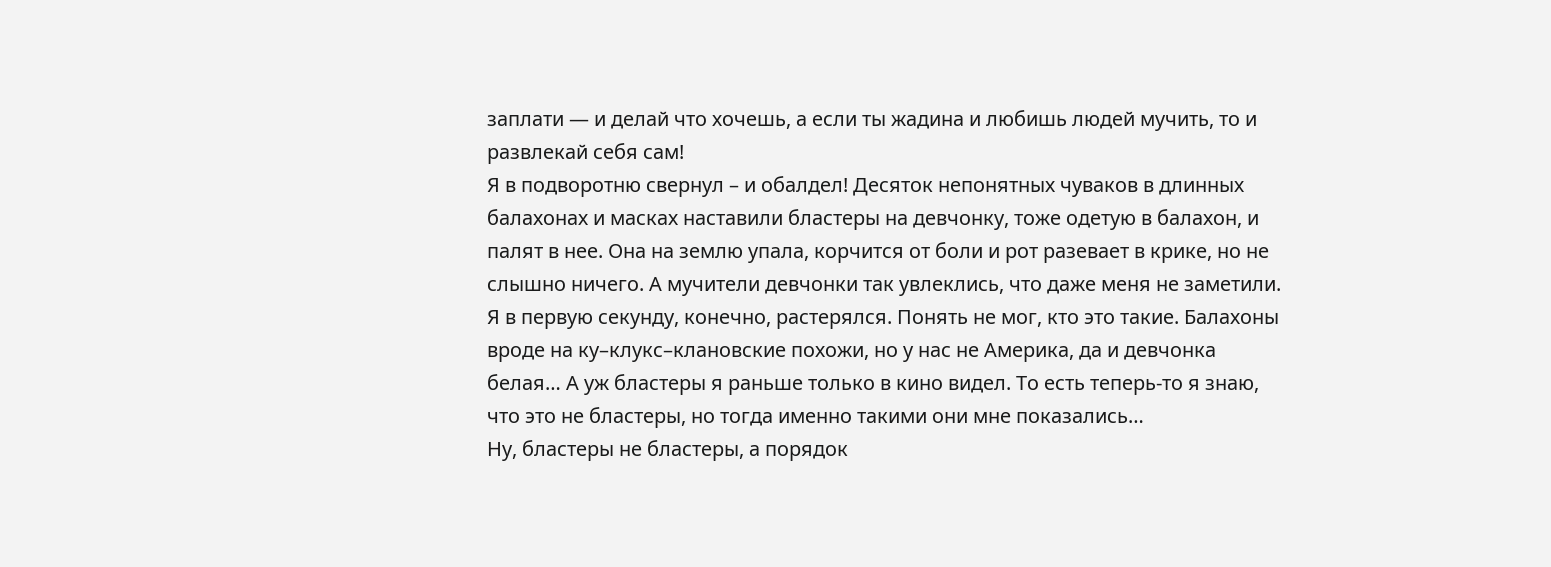заплати — и делай что хочешь, а если ты жадина и любишь людей мучить, то и развлекай себя сам!
Я в подворотню свернул – и обалдел! Десяток непонятных чуваков в длинных балахонах и масках наставили бластеры на девчонку, тоже одетую в балахон, и палят в нее. Она на землю упала, корчится от боли и рот разевает в крике, но не слышно ничего. А мучители девчонки так увлеклись, что даже меня не заметили.
Я в первую секунду, конечно, растерялся. Понять не мог, кто это такие. Балахоны вроде на ку–клукс–клановские похожи, но у нас не Америка, да и девчонка белая… А уж бластеры я раньше только в кино видел. То есть теперь-то я знаю, что это не бластеры, но тогда именно такими они мне показались…
Ну, бластеры не бластеры, а порядок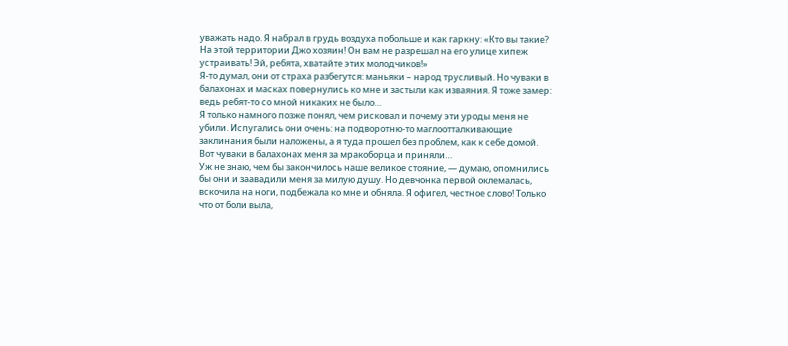уважать надо. Я набрал в грудь воздуха побольше и как гаркну: «Кто вы такие? На этой территории Джо хозяин! Он вам не разрешал на его улице хипеж устраивать! Эй, ребята, хватайте этих молодчиков!»
Я-то думал, они от страха разбегутся: маньяки – народ трусливый. Но чуваки в балахонах и масках повернулись ко мне и застыли как изваяния. Я тоже замер: ведь ребят-то со мной никаких не было…
Я только намного позже понял, чем рисковал и почему эти уроды меня не убили. Испугались они очень: на подворотню-то маглоотталкивающие заклинания были наложены, а я туда прошел без проблем, как к себе домой. Вот чуваки в балахонах меня за мракоборца и приняли…
Уж не знаю, чем бы закончилось наше великое стояние, — думаю, опомнились бы они и заавадили меня за милую душу. Но девчонка первой оклемалась, вскочила на ноги, подбежала ко мне и обняла. Я офигел, честное слово! Только что от боли выла,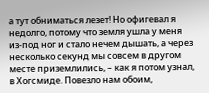а тут обниматься лезет! Но офигевал я недолго, потому что земля ушла у меня из-под ног и стало нечем дышать, а через несколько секунд мы совсем в другом месте приземлились, – как я потом узнал, в Хогсмиде. Повезло нам обоим,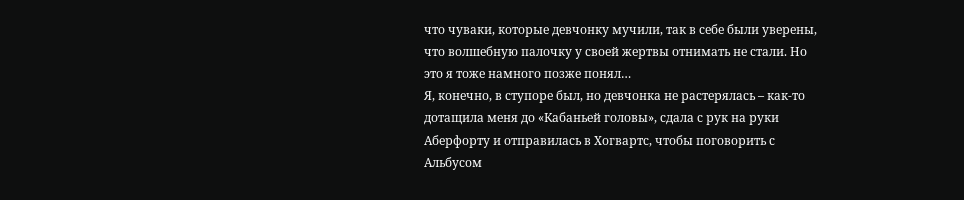что чуваки, которые девчонку мучили, так в себе были уверены, что волшебную палочку у своей жертвы отнимать не стали. Но это я тоже намного позже понял…
Я, конечно, в ступоре был, но девчонка не растерялась – как-то дотащила меня до «Кабаньей головы», сдала с рук на руки Аберфорту и отправилась в Хогвартс, чтобы поговорить с Альбусом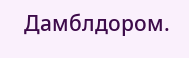Дамблдором.